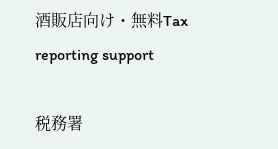酒販店向け・無料Tax reporting support

税務署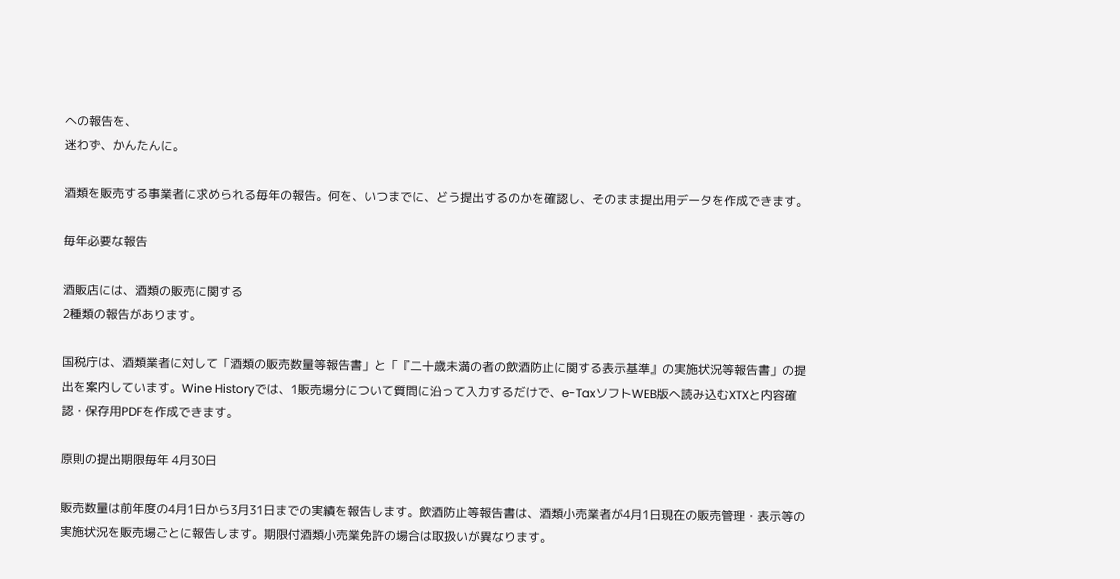への報告を、
迷わず、かんたんに。

酒類を販売する事業者に求められる毎年の報告。何を、いつまでに、どう提出するのかを確認し、そのまま提出用データを作成できます。

毎年必要な報告

酒販店には、酒類の販売に関する
2種類の報告があります。

国税庁は、酒類業者に対して「酒類の販売数量等報告書」と「『二十歳未満の者の飲酒防止に関する表示基準』の実施状況等報告書」の提出を案内しています。Wine Historyでは、1販売場分について質問に沿って入力するだけで、e-TaxソフトWEB版へ読み込むXTXと内容確認・保存用PDFを作成できます。

原則の提出期限毎年 4月30日

販売数量は前年度の4月1日から3月31日までの実績を報告します。飲酒防止等報告書は、酒類小売業者が4月1日現在の販売管理・表示等の実施状況を販売場ごとに報告します。期限付酒類小売業免許の場合は取扱いが異なります。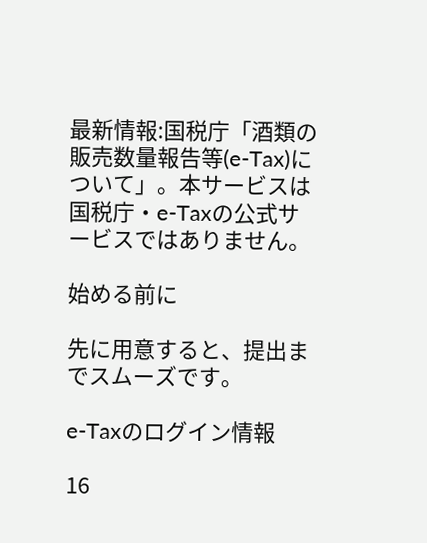最新情報:国税庁「酒類の販売数量報告等(e-Tax)について」。本サービスは国税庁・e-Taxの公式サービスではありません。

始める前に

先に用意すると、提出までスムーズです。

e-Taxのログイン情報

16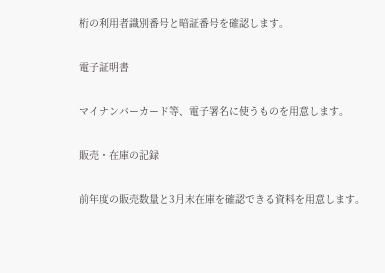桁の利用者識別番号と暗証番号を確認します。

電子証明書

マイナンバーカード等、電子署名に使うものを用意します。

販売・在庫の記録

前年度の販売数量と3月末在庫を確認できる資料を用意します。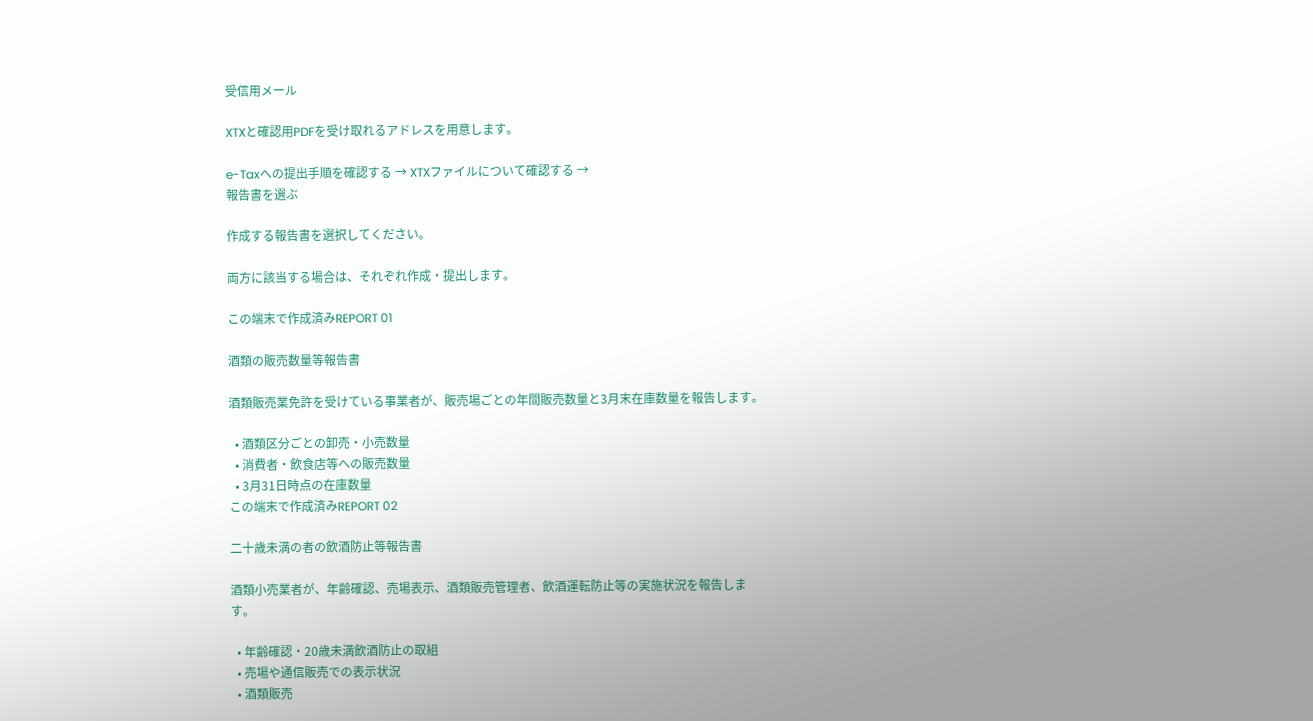受信用メール

XTXと確認用PDFを受け取れるアドレスを用意します。

e-Taxへの提出手順を確認する → XTXファイルについて確認する →
報告書を選ぶ

作成する報告書を選択してください。

両方に該当する場合は、それぞれ作成・提出します。

この端末で作成済みREPORT 01

酒類の販売数量等報告書

酒類販売業免許を受けている事業者が、販売場ごとの年間販売数量と3月末在庫数量を報告します。

  • 酒類区分ごとの卸売・小売数量
  • 消費者・飲食店等への販売数量
  • 3月31日時点の在庫数量
この端末で作成済みREPORT 02

二十歳未満の者の飲酒防止等報告書

酒類小売業者が、年齢確認、売場表示、酒類販売管理者、飲酒運転防止等の実施状況を報告します。

  • 年齢確認・20歳未満飲酒防止の取組
  • 売場や通信販売での表示状況
  • 酒類販売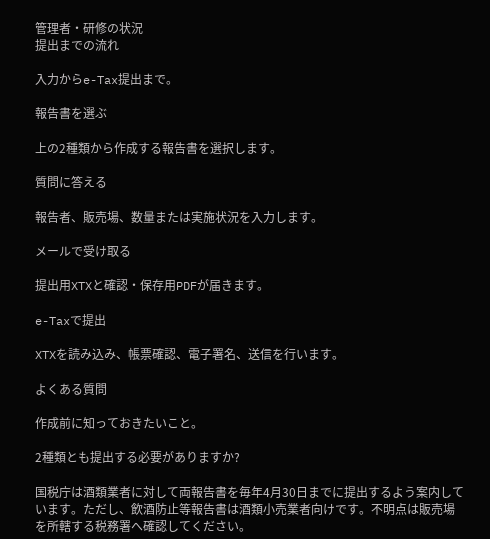管理者・研修の状況
提出までの流れ

入力からe-Tax提出まで。

報告書を選ぶ

上の2種類から作成する報告書を選択します。

質問に答える

報告者、販売場、数量または実施状況を入力します。

メールで受け取る

提出用XTXと確認・保存用PDFが届きます。

e-Taxで提出

XTXを読み込み、帳票確認、電子署名、送信を行います。

よくある質問

作成前に知っておきたいこと。

2種類とも提出する必要がありますか?

国税庁は酒類業者に対して両報告書を毎年4月30日までに提出するよう案内しています。ただし、飲酒防止等報告書は酒類小売業者向けです。不明点は販売場を所轄する税務署へ確認してください。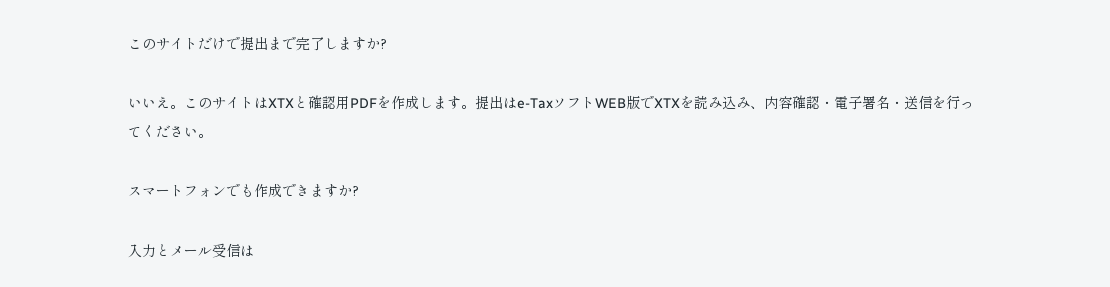このサイトだけで提出まで完了しますか?

いいえ。このサイトはXTXと確認用PDFを作成します。提出はe-TaxソフトWEB版でXTXを読み込み、内容確認・電子署名・送信を行ってください。

スマートフォンでも作成できますか?

入力とメール受信は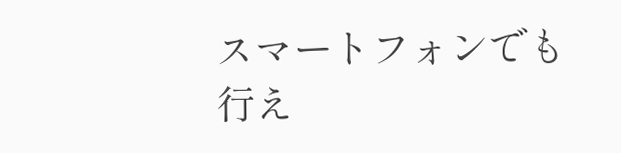スマートフォンでも行え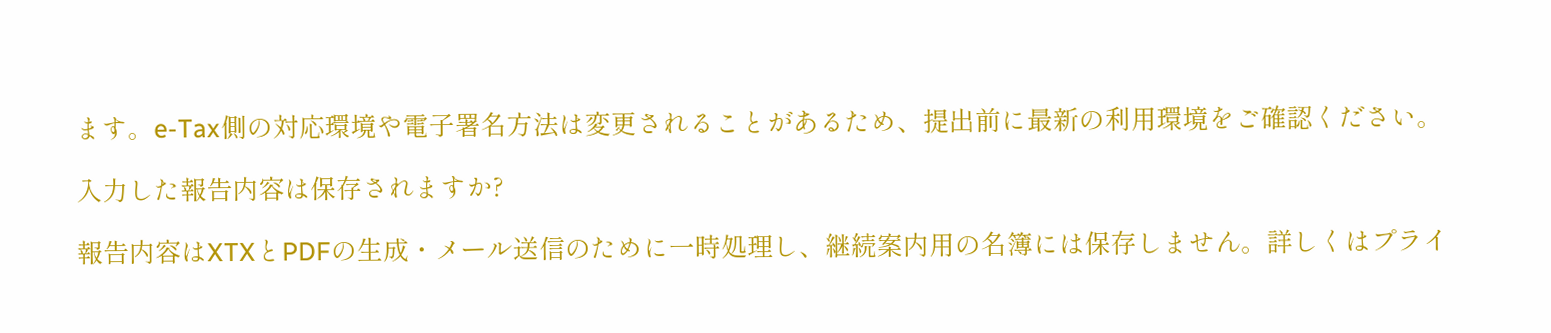ます。e-Tax側の対応環境や電子署名方法は変更されることがあるため、提出前に最新の利用環境をご確認ください。

入力した報告内容は保存されますか?

報告内容はXTXとPDFの生成・メール送信のために一時処理し、継続案内用の名簿には保存しません。詳しくはプライ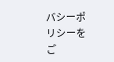バシーポリシーをご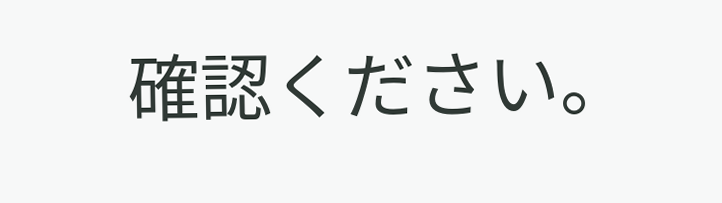確認ください。